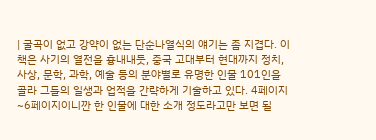| 굴곡이 없고 강약이 없는 단순나열식의 얘기는 좀 지겹다. 이 책은 사기의 열전을 흉내내듯, 중국 고대부터 현대까지 정치, 사상, 문학, 과학, 예술 등의 분야별로 유명한 인물 101인을 골라 그들의 일생과 업적을 간략하게 기술하고 있다. 4페이지~6페이지이니깐 한 인물에 대한 소개 정도라고만 보면 될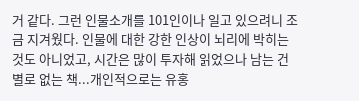거 같다. 그런 인물소개를 101인이나 일고 있으려니 조금 지겨웠다. 인물에 대한 강한 인상이 뇌리에 박히는 것도 아니었고, 시간은 많이 투자해 읽었으나 남는 건 별로 없는 책...개인적으로는 유홍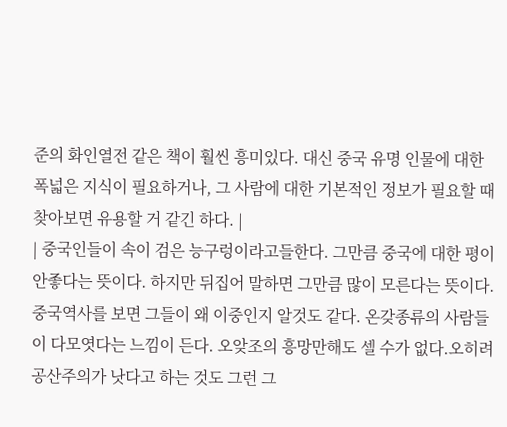준의 화인열전 같은 책이 훨씬 흥미있다. 대신 중국 유명 인물에 대한 폭넓은 지식이 필요하거나, 그 사람에 대한 기본적인 정보가 필요할 때 찾아보면 유용할 거 같긴 하다. |
| 중국인들이 속이 검은 능구렁이라고들한다. 그만큼 중국에 대한 평이 안좋다는 뜻이다. 하지만 뒤집어 말하면 그만큼 많이 모른다는 뜻이다. 중국역사를 보면 그들이 왜 이중인지 알것도 같다. 온갖종류의 사람들이 다모엿다는 느낌이 든다. 오앚조의 흥망만해도 셀 수가 없다.오히려 공산주의가 낫다고 하는 것도 그런 그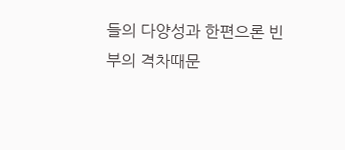들의 다양성과 한편으론 빈부의 격차때문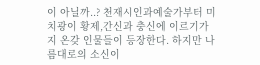이 아닐까..? 천재시인과예술가부터 미치광이 황제,간신과 충신에 이르기가지 온갖 인물들이 등장한다. 하지만 나름대로의 소신이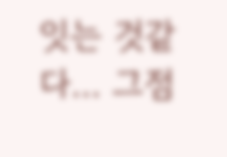잇는 것같다... 그점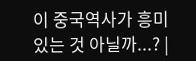이 중국역사가 흥미있는 것 아닐까...? |